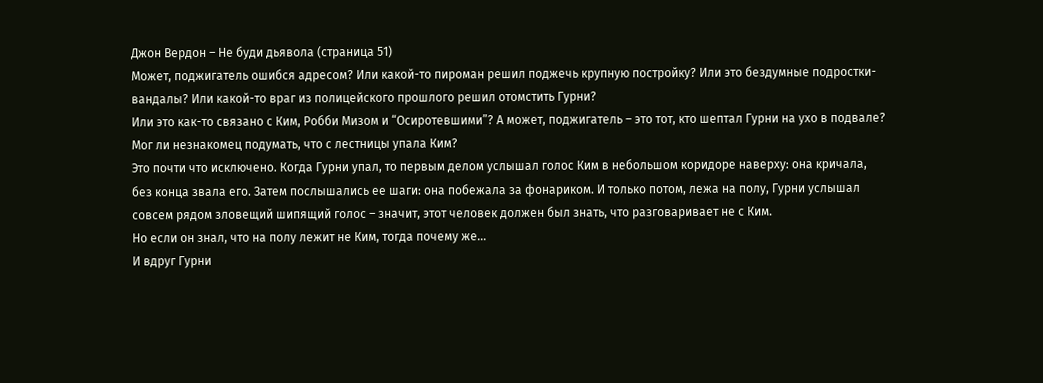Джон Вердон – Не буди дьявола (страница 51)
Может, поджигатель ошибся адресом? Или какой-то пироман решил поджечь крупную постройку? Или это бездумные подростки-вандалы? Или какой-то враг из полицейского прошлого решил отомстить Гурни?
Или это как-то связано с Ким, Робби Мизом и “Осиротевшими”? А может, поджигатель – это тот, кто шептал Гурни на ухо в подвале?
Мог ли незнакомец подумать, что с лестницы упала Ким?
Это почти что исключено. Когда Гурни упал, то первым делом услышал голос Ким в небольшом коридоре наверху: она кричала, без конца звала его. Затем послышались ее шаги: она побежала за фонариком. И только потом, лежа на полу, Гурни услышал совсем рядом зловещий шипящий голос – значит, этот человек должен был знать, что разговаривает не с Ким.
Но если он знал, что на полу лежит не Ким, тогда почему же…
И вдруг Гурни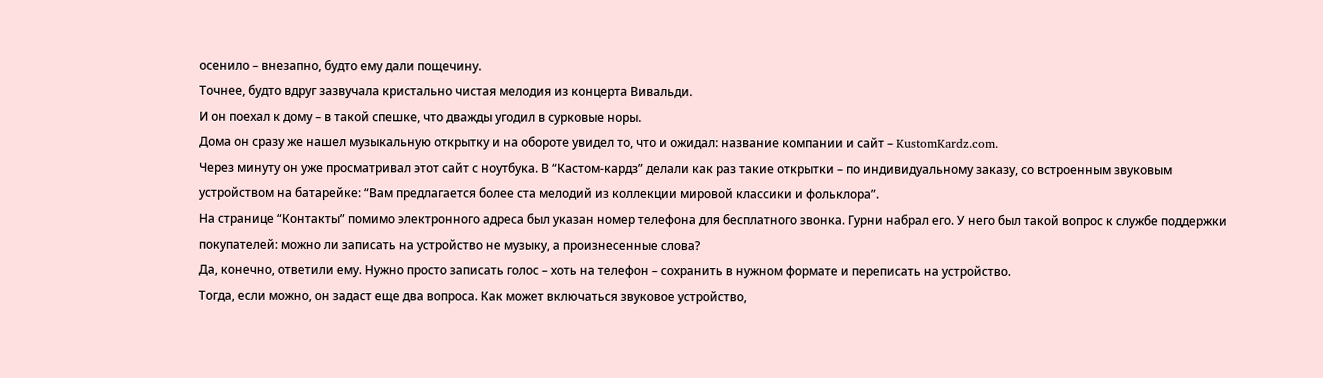осенило – внезапно, будто ему дали пощечину.
Точнее, будто вдруг зазвучала кристально чистая мелодия из концерта Вивальди.
И он поехал к дому – в такой спешке, что дважды угодил в сурковые норы.
Дома он сразу же нашел музыкальную открытку и на обороте увидел то, что и ожидал: название компании и сайт – KustomKardz.com.
Через минуту он уже просматривал этот сайт с ноутбука. В “Кастом-кардз” делали как раз такие открытки – по индивидуальному заказу, со встроенным звуковым устройством на батарейке: “Вам предлагается более ста мелодий из коллекции мировой классики и фольклора”.
На странице “Контакты” помимо электронного адреса был указан номер телефона для бесплатного звонка. Гурни набрал его. У него был такой вопрос к службе поддержки покупателей: можно ли записать на устройство не музыку, а произнесенные слова?
Да, конечно, ответили ему. Нужно просто записать голос – хоть на телефон – сохранить в нужном формате и переписать на устройство.
Тогда, если можно, он задаст еще два вопроса. Как может включаться звуковое устройство,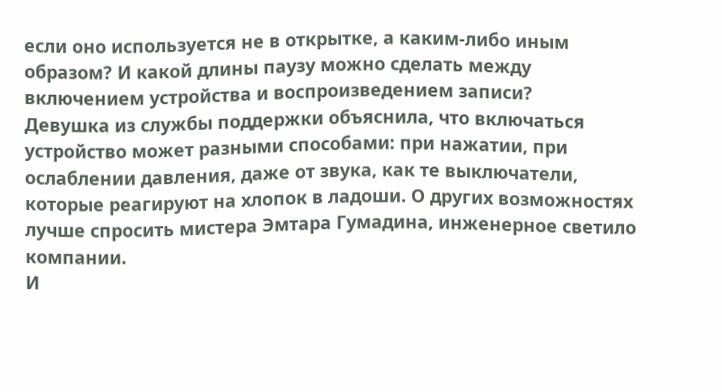если оно используется не в открытке, а каким-либо иным образом? И какой длины паузу можно сделать между включением устройства и воспроизведением записи?
Девушка из службы поддержки объяснила, что включаться устройство может разными способами: при нажатии, при ослаблении давления, даже от звука, как те выключатели, которые реагируют на хлопок в ладоши. О других возможностях лучше спросить мистера Эмтара Гумадина, инженерное светило компании.
И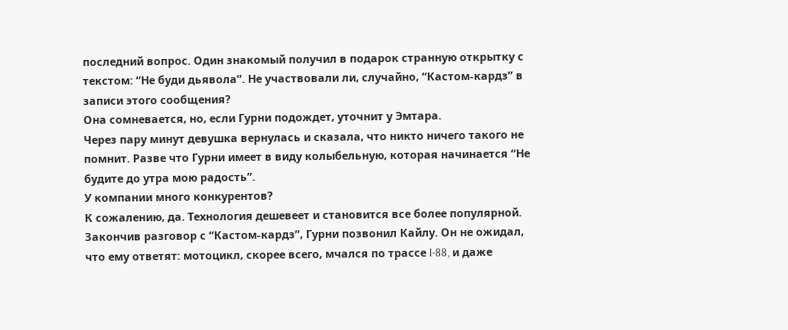последний вопрос. Один знакомый получил в подарок странную открытку с текстом: “Не буди дьявола”. Не участвовали ли, случайно, “Кастом-кардз” в записи этого сообщения?
Она сомневается, но, если Гурни подождет, уточнит у Эмтара.
Через пару минут девушка вернулась и сказала, что никто ничего такого не помнит. Разве что Гурни имеет в виду колыбельную, которая начинается “Не будите до утра мою радость”.
У компании много конкурентов?
К сожалению, да. Технология дешевеет и становится все более популярной.
Закончив разговор с “Кастом-кардз”, Гурни позвонил Кайлу. Он не ожидал, что ему ответят: мотоцикл, скорее всего, мчался по трассе I-88, и даже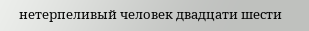нетерпеливый человек двадцати шести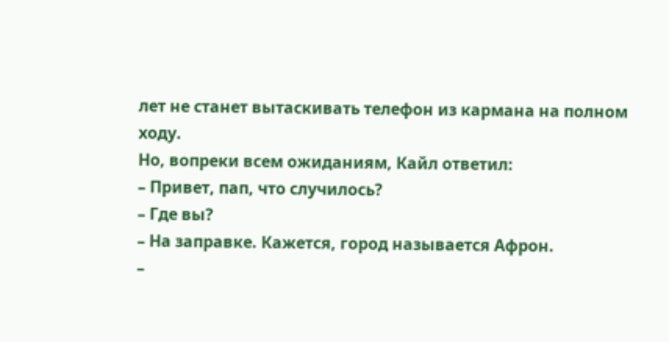лет не станет вытаскивать телефон из кармана на полном ходу.
Но, вопреки всем ожиданиям, Кайл ответил:
– Привет, пап, что случилось?
– Где вы?
– На заправке. Кажется, город называется Афрон.
–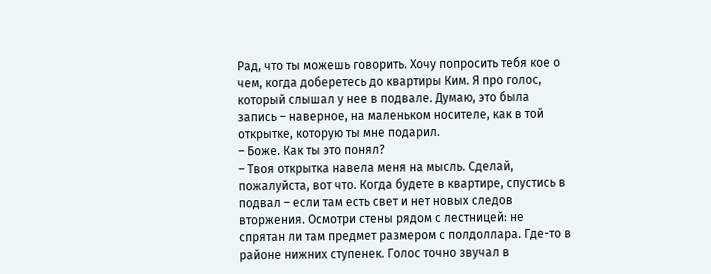Рад, что ты можешь говорить. Хочу попросить тебя кое о чем, когда доберетесь до квартиры Ким. Я про голос, который слышал у нее в подвале. Думаю, это была запись – наверное, на маленьком носителе, как в той открытке, которую ты мне подарил.
– Боже. Как ты это понял?
– Твоя открытка навела меня на мысль. Сделай, пожалуйста, вот что. Когда будете в квартире, спустись в подвал – если там есть свет и нет новых следов вторжения. Осмотри стены рядом с лестницей: не спрятан ли там предмет размером с полдоллара. Где-то в районе нижних ступенек. Голос точно звучал в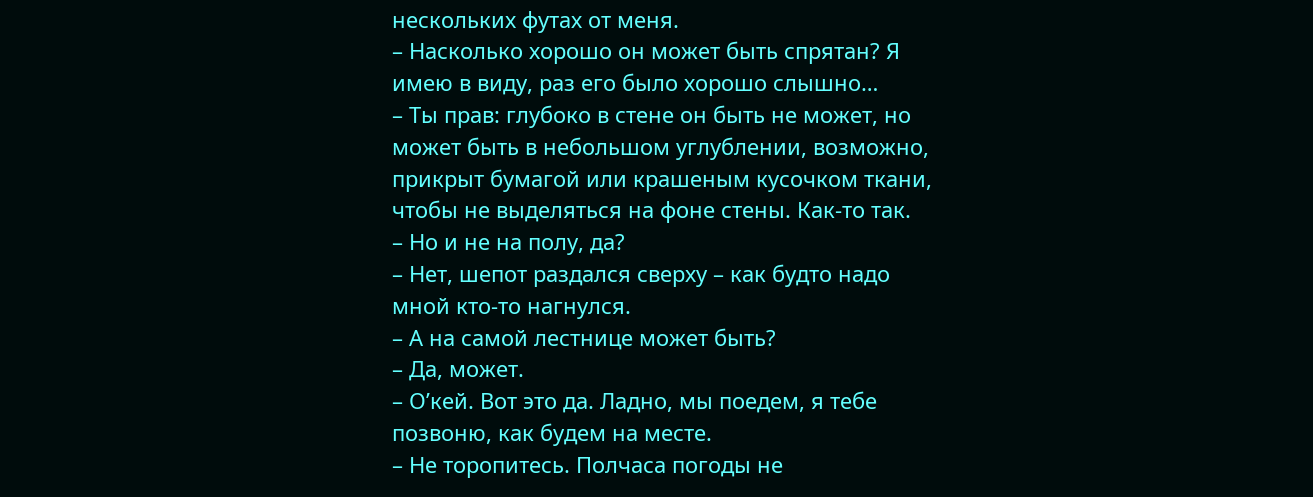нескольких футах от меня.
– Насколько хорошо он может быть спрятан? Я имею в виду, раз его было хорошо слышно…
– Ты прав: глубоко в стене он быть не может, но может быть в небольшом углублении, возможно, прикрыт бумагой или крашеным кусочком ткани, чтобы не выделяться на фоне стены. Как-то так.
– Но и не на полу, да?
– Нет, шепот раздался сверху – как будто надо мной кто-то нагнулся.
– А на самой лестнице может быть?
– Да, может.
– О’кей. Вот это да. Ладно, мы поедем, я тебе позвоню, как будем на месте.
– Не торопитесь. Полчаса погоды не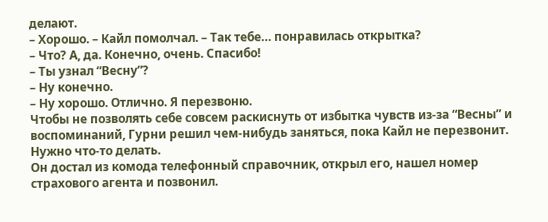делают.
– Хорошо. – Кайл помолчал. – Так тебе… понравилась открытка?
– Что? А, да. Конечно, очень. Спасибо!
– Ты узнал “Весну”?
– Ну конечно.
– Ну хорошо. Отлично. Я перезвоню.
Чтобы не позволять себе совсем раскиснуть от избытка чувств из-за “Весны” и воспоминаний, Гурни решил чем-нибудь заняться, пока Кайл не перезвонит.
Нужно что-то делать.
Он достал из комода телефонный справочник, открыл его, нашел номер страхового агента и позвонил.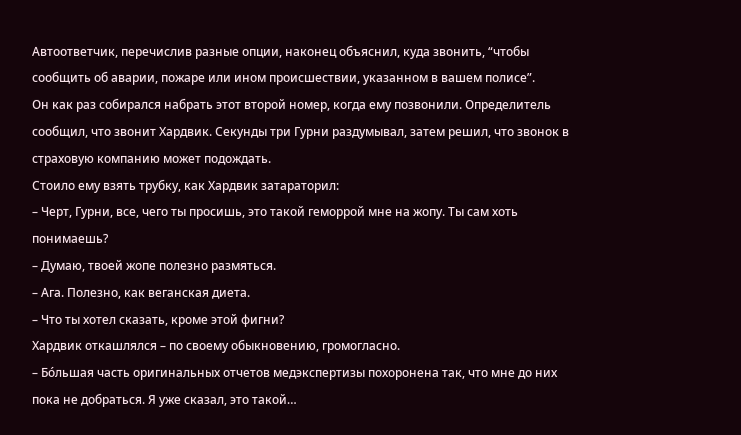Автоответчик, перечислив разные опции, наконец объяснил, куда звонить, “чтобы сообщить об аварии, пожаре или ином происшествии, указанном в вашем полисе”.
Он как раз собирался набрать этот второй номер, когда ему позвонили. Определитель сообщил, что звонит Хардвик. Секунды три Гурни раздумывал, затем решил, что звонок в страховую компанию может подождать.
Стоило ему взять трубку, как Хардвик затараторил:
– Черт, Гурни, все, чего ты просишь, это такой геморрой мне на жопу. Ты сам хоть понимаешь?
– Думаю, твоей жопе полезно размяться.
– Ага. Полезно, как веганская диета.
– Что ты хотел сказать, кроме этой фигни?
Хардвик откашлялся – по своему обыкновению, громогласно.
– Бо́льшая часть оригинальных отчетов медэкспертизы похоронена так, что мне до них пока не добраться. Я уже сказал, это такой…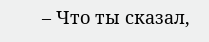– Что ты сказал,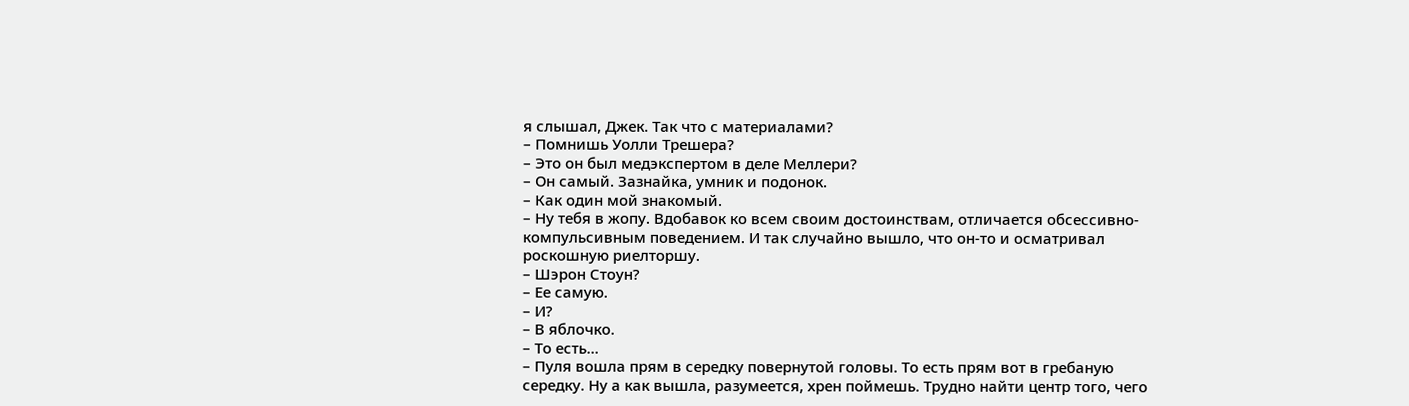я слышал, Джек. Так что с материалами?
– Помнишь Уолли Трешера?
– Это он был медэкспертом в деле Меллери?
– Он самый. Зазнайка, умник и подонок.
– Как один мой знакомый.
– Ну тебя в жопу. Вдобавок ко всем своим достоинствам, отличается обсессивно-компульсивным поведением. И так случайно вышло, что он-то и осматривал роскошную риелторшу.
– Шэрон Стоун?
– Ее самую.
– И?
– В яблочко.
– То есть…
– Пуля вошла прям в середку повернутой головы. То есть прям вот в гребаную середку. Ну а как вышла, разумеется, хрен поймешь. Трудно найти центр того, чего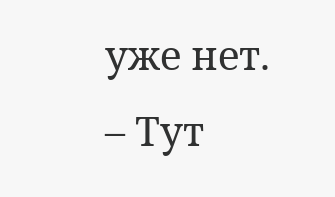уже нет.
– Тут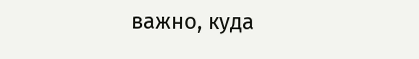важно, куда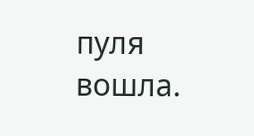пуля вошла.